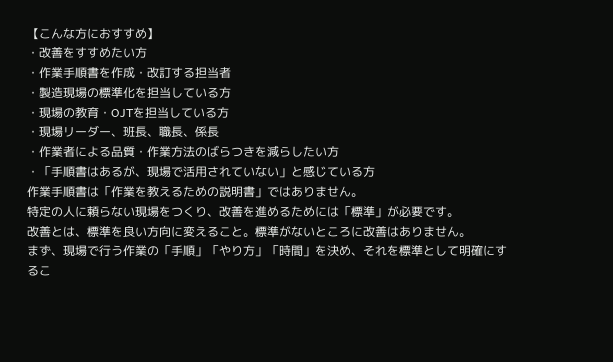【こんな方におすすめ】
・改善をすすめたい方
・作業手順書を作成・改訂する担当者
・製造現場の標準化を担当している方
・現場の教育・OJTを担当している方
・現場リーダー、班長、職長、係長
・作業者による品質・作業方法のばらつきを減らしたい方
・「手順書はあるが、現場で活用されていない」と感じている方
作業手順書は「作業を教えるための説明書」ではありません。
特定の人に頼らない現場をつくり、改善を進めるためには「標準」が必要です。
改善とは、標準を良い方向に変えること。標準がないところに改善はありません。
まず、現場で行う作業の「手順」「やり方」「時間」を決め、それを標準として明確にするこ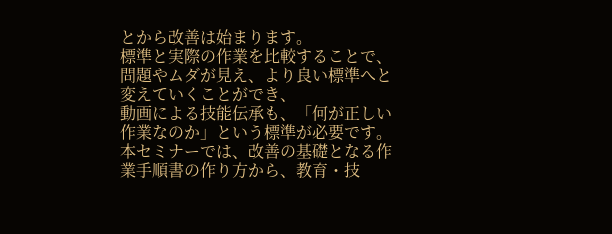とから改善は始まります。
標準と実際の作業を比較することで、問題やムダが見え、より良い標準へと変えていくことができ、
動画による技能伝承も、「何が正しい作業なのか」という標準が必要です。
本セミナーでは、改善の基礎となる作業手順書の作り方から、教育・技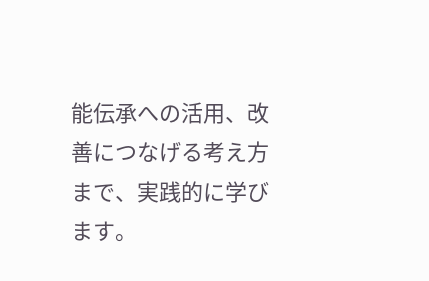能伝承への活用、改善につなげる考え方まで、実践的に学びます。